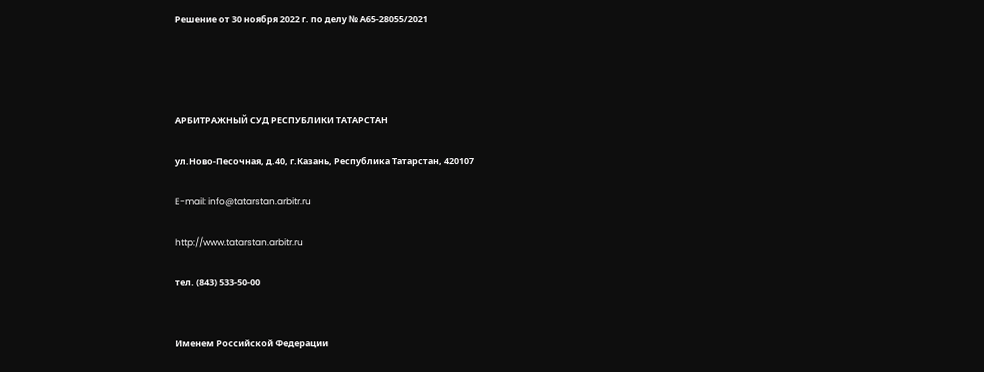Решение от 30 ноября 2022 г. по делу № А65-28055/2021




АРБИТРАЖНЫЙ СУД РЕСПУБЛИКИ ТАТАРСТАН

ул.Ново-Песочная, д.40, г.Казань, Республика Татарстан, 420107

E-mail: info@tatarstan.arbitr.ru

http://www.tatarstan.arbitr.ru

тел. (843) 533-50-00


Именем Российской Федерации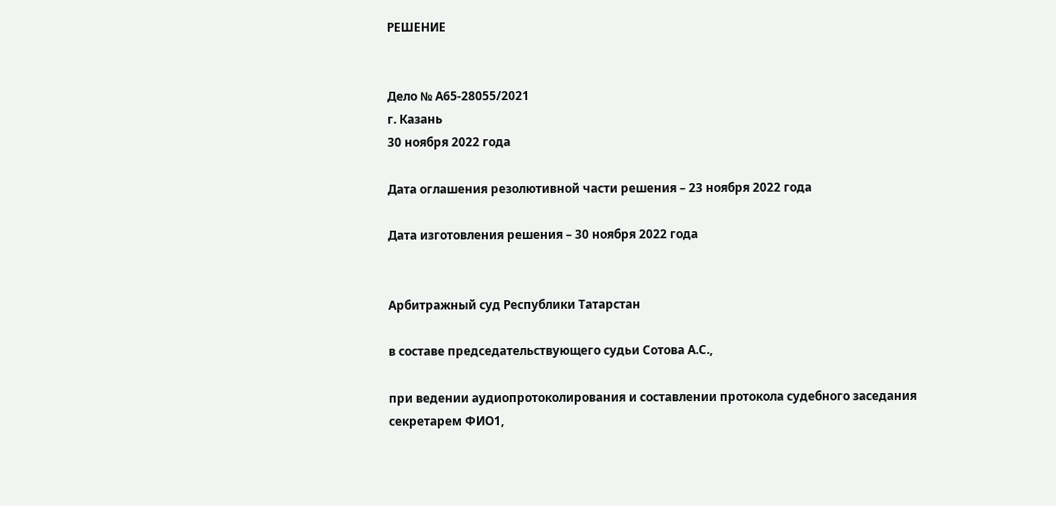РЕШЕНИЕ


Дело № А65-28055/2021
г. Казань
30 ноября 2022 года

Дата оглашения резолютивной части решения – 23 ноября 2022 года

Дата изготовления решения – 30 ноября 2022 года


Арбитражный суд Республики Татарстан

в составе председательствующего судьи Сотова А.С.,

при ведении аудиопротоколирования и составлении протокола судебного заседания секретарем ФИО1,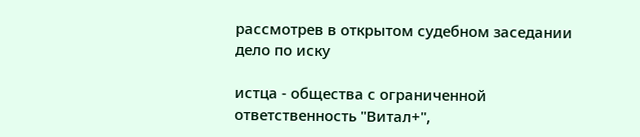рассмотрев в открытом судебном заседании дело по иску

истца - общества с ограниченной ответственность "Витал+",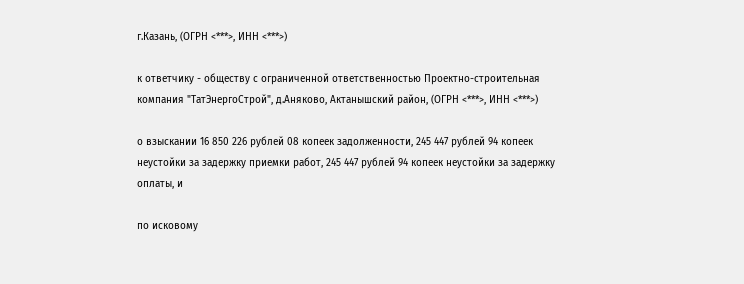г.Казань, (ОГРН <***>, ИНН <***>)

к ответчику - обществу с ограниченной ответственностью Проектно-строительная компания "ТатЭнергоСтрой", д.Аняково, Актанышский район, (ОГРН <***>, ИНН <***>)

о взыскании 16 850 226 рублей 08 копеек задолженности, 245 447 рублей 94 копеек неустойки за задержку приемки работ, 245 447 рублей 94 копеек неустойки за задержку оплаты, и

по исковому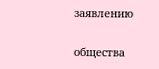заявлению

общества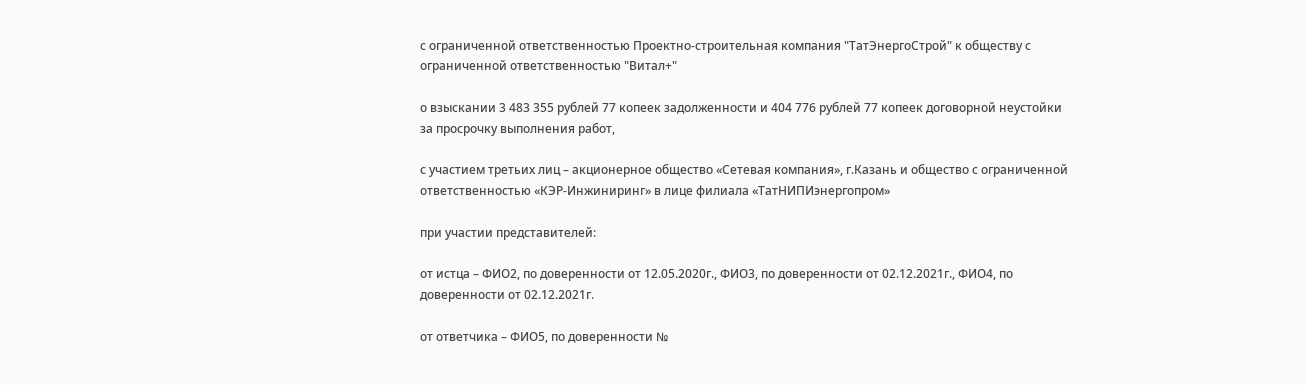с ограниченной ответственностью Проектно-строительная компания "ТатЭнергоСтрой" к обществу с ограниченной ответственностью "Витал+"

о взыскании 3 483 355 рублей 77 копеек задолженности и 404 776 рублей 77 копеек договорной неустойки за просрочку выполнения работ,

с участием третьих лиц – акционерное общество «Сетевая компания», г.Казань и общество с ограниченной ответственностью «КЭР-Инжиниринг» в лице филиала «ТатНИПИэнергопром»

при участии представителей:

от истца – ФИО2, по доверенности от 12.05.2020г., ФИО3, по доверенности от 02.12.2021г., ФИО4, по доверенности от 02.12.2021г.

от ответчика – ФИО5, по доверенности №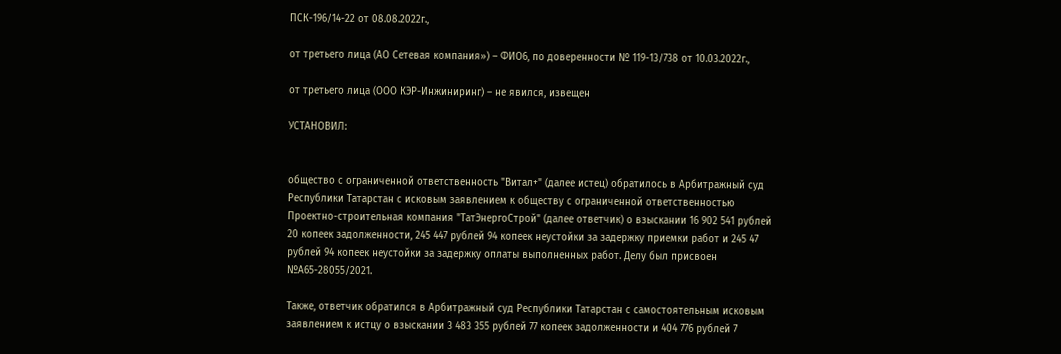ПСК-196/14-22 от 08.08.2022г.,

от третьего лица (АО Сетевая компания») – ФИО6, по доверенности № 119-13/738 от 10.03.2022г.,

от третьего лица (ООО КЭР-Инжиниринг) – не явился, извещен

УСТАНОВИЛ:


общество с ограниченной ответственность "Витал+" (далее истец) обратилось в Арбитражный суд Республики Татарстан с исковым заявлением к обществу с ограниченной ответственностью Проектно-строительная компания "ТатЭнергоСтрой" (далее ответчик) о взыскании 16 902 541 рублей 20 копеек задолженности, 245 447 рублей 94 копеек неустойки за задержку приемки работ и 245 47 рублей 94 копеек неустойки за задержку оплаты выполненных работ. Делу был присвоен №А65-28055/2021.

Также, ответчик обратился в Арбитражный суд Республики Татарстан с самостоятельным исковым заявлением к истцу о взыскании 3 483 355 рублей 77 копеек задолженности и 404 776 рублей 7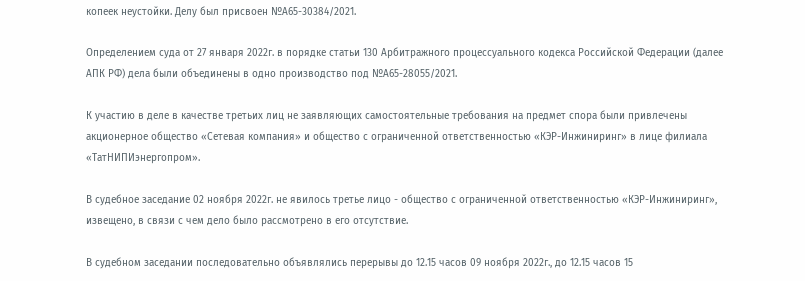копеек неустойки. Делу был присвоен №А65-30384/2021.

Определением суда от 27 января 2022г. в порядке статьи 130 Арбитражного процессуального кодекса Российской Федерации (далее АПК РФ) дела были объединены в одно производство под №А65-28055/2021.

К участию в деле в качестве третьих лиц не заявляющих самостоятельные требования на предмет спора были привлечены акционерное общество «Сетевая компания» и общество с ограниченной ответственностью «КЭР-Инжиниринг» в лице филиала «ТатНИПИэнергопром».

В судебное заседание 02 ноября 2022г. не явилось третье лицо - общество с ограниченной ответственностью «КЭР-Инжиниринг», извещено, в связи с чем дело было рассмотрено в его отсутствие.

В судебном заседании последовательно объявлялись перерывы до 12.15 часов 09 ноября 2022г., до 12.15 часов 15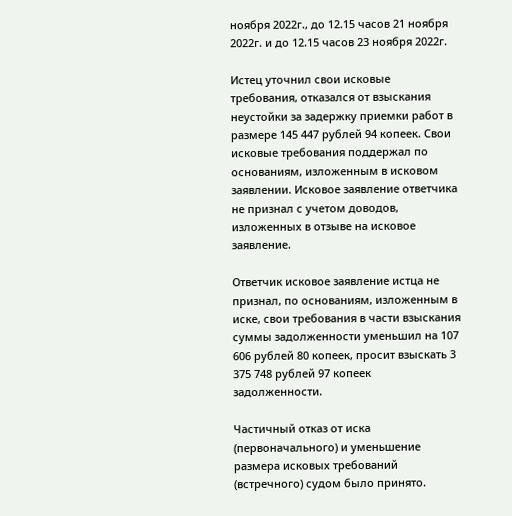ноября 2022г., до 12.15 часов 21 ноября 2022г. и до 12.15 часов 23 ноября 2022г.

Истец уточнил свои исковые требования, отказался от взыскания неустойки за задержку приемки работ в размере 145 447 рублей 94 копеек. Свои исковые требования поддержал по основаниям, изложенным в исковом заявлении. Исковое заявление ответчика не признал с учетом доводов, изложенных в отзыве на исковое заявление.

Ответчик исковое заявление истца не признал, по основаниям, изложенным в иске, свои требования в части взыскания суммы задолженности уменьшил на 107 606 рублей 80 копеек, просит взыскать 3 375 748 рублей 97 копеек задолженности.

Частичный отказ от иска (первоначального) и уменьшение размера исковых требований (встречного) судом было принято.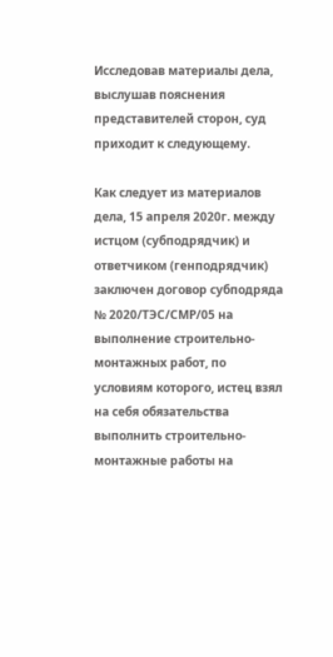Исследовав материалы дела, выслушав пояснения представителей сторон, суд приходит к следующему.

Как следует из материалов дела, 15 апреля 2020г. между истцом (субподрядчик) и ответчиком (генподрядчик) заключен договор субподряда № 2020/ТЭС/СМР/05 на выполнение строительно-монтажных работ, по условиям которого, истец взял на себя обязательства выполнить строительно-монтажные работы на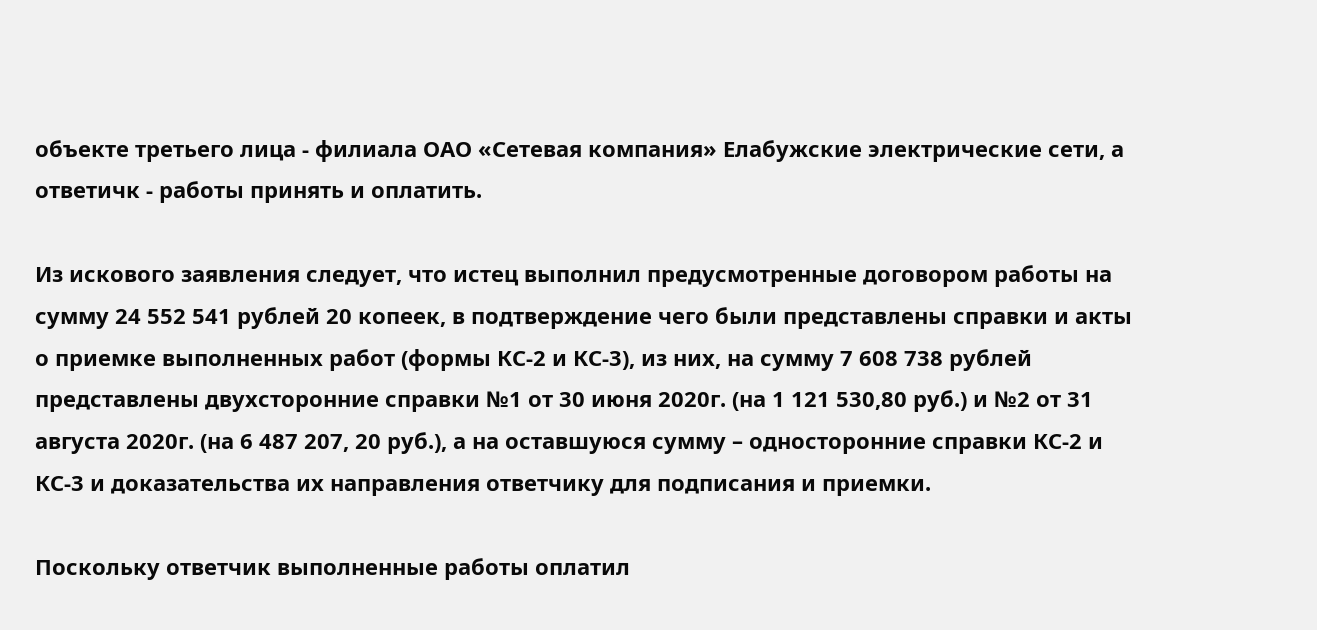объекте третьего лица - филиала ОАО «Сетевая компания» Елабужские электрические сети, а ответичк - работы принять и оплатить.

Из искового заявления следует, что истец выполнил предусмотренные договором работы на сумму 24 552 541 рублей 20 копеек, в подтверждение чего были представлены справки и акты о приемке выполненных работ (формы КС-2 и КС-3), из них, на сумму 7 608 738 рублей представлены двухсторонние справки №1 от 30 июня 2020г. (на 1 121 530,80 руб.) и №2 от 31 августа 2020г. (на 6 487 207, 20 руб.), а на оставшуюся сумму – односторонние справки КС-2 и КС-3 и доказательства их направления ответчику для подписания и приемки.

Поскольку ответчик выполненные работы оплатил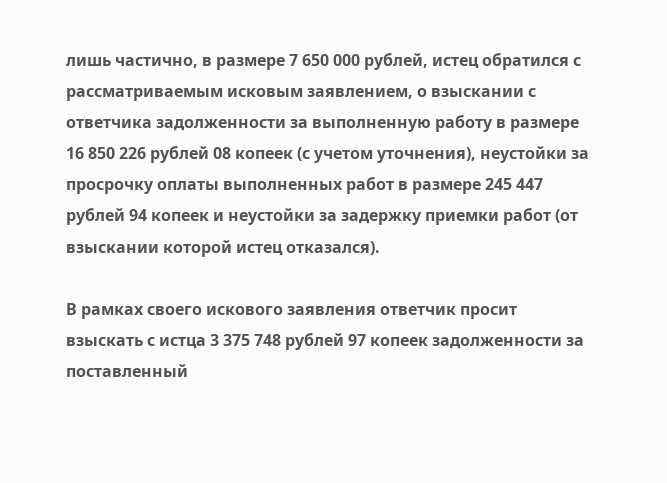лишь частично, в размере 7 650 000 рублей, истец обратился с рассматриваемым исковым заявлением, о взыскании с ответчика задолженности за выполненную работу в размере 16 850 226 рублей 08 копеек (с учетом уточнения), неустойки за просрочку оплаты выполненных работ в размере 245 447 рублей 94 копеек и неустойки за задержку приемки работ (от взыскании которой истец отказался).

В рамках своего искового заявления ответчик просит взыскать с истца 3 375 748 рублей 97 копеек задолженности за поставленный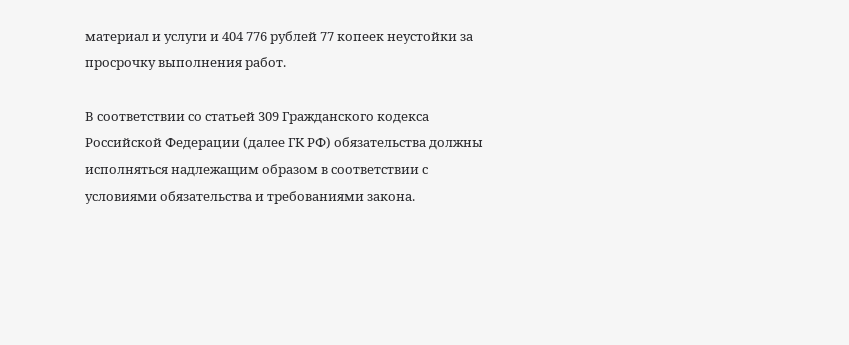материал и услуги и 404 776 рублей 77 копеек неустойки за просрочку выполнения работ.

В соответствии со статьей 309 Гражданского кодекса Российской Федерации (далее ГК РФ) обязательства должны исполняться надлежащим образом в соответствии с условиями обязательства и требованиями закона.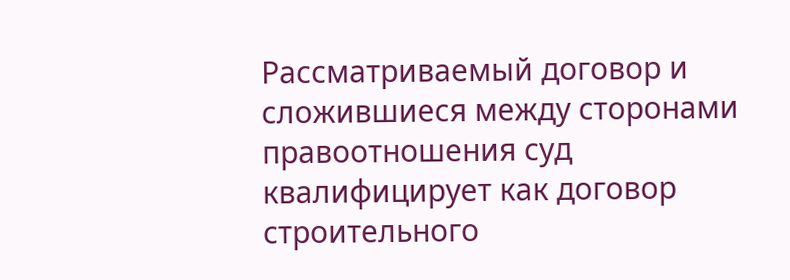Рассматриваемый договор и сложившиеся между сторонами правоотношения суд квалифицирует как договор строительного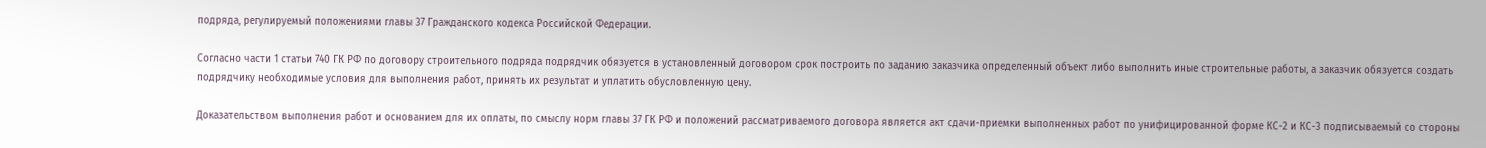подряда, регулируемый положениями главы 37 Гражданского кодекса Российской Федерации.

Согласно части 1 статьи 740 ГК РФ по договору строительного подряда подрядчик обязуется в установленный договором срок построить по заданию заказчика определенный объект либо выполнить иные строительные работы, а заказчик обязуется создать подрядчику необходимые условия для выполнения работ, принять их результат и уплатить обусловленную цену.

Доказательством выполнения работ и основанием для их оплаты, по смыслу норм главы 37 ГК РФ и положений рассматриваемого договора является акт сдачи-приемки выполненных работ по унифицированной форме КС-2 и КС-3 подписываемый со стороны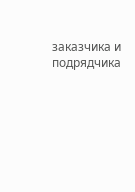заказчика и подрядчика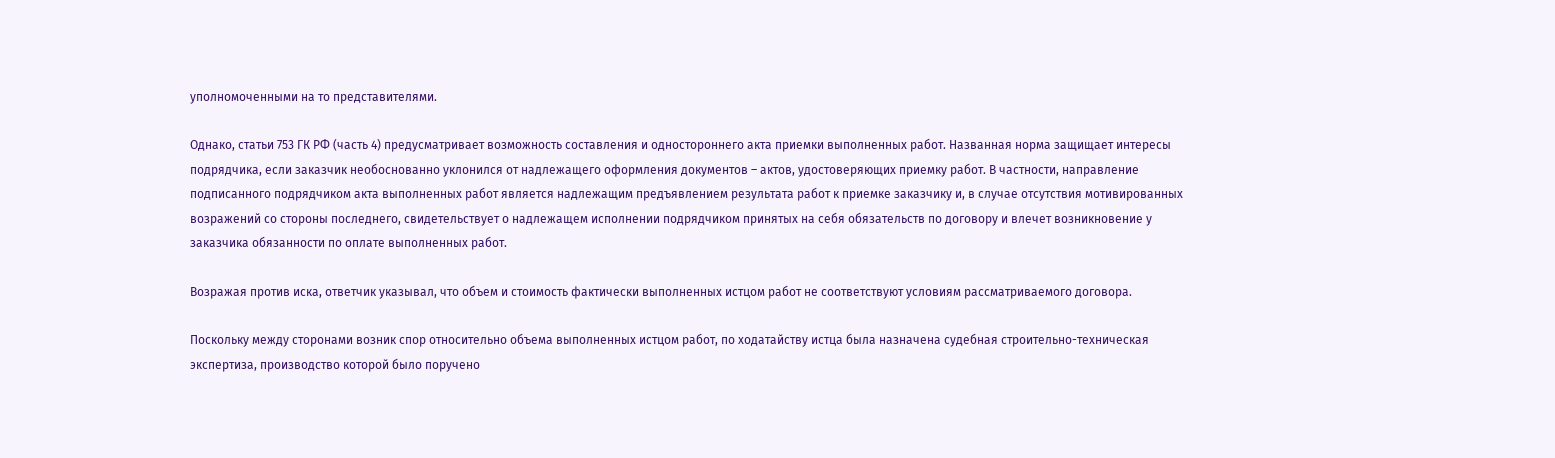уполномоченными на то представителями.

Однако, статьи 753 ГК РФ (часть 4) предусматривает возможность составления и одностороннего акта приемки выполненных работ. Названная норма защищает интересы подрядчика, если заказчик необоснованно уклонился от надлежащего оформления документов – актов, удостоверяющих приемку работ. В частности, направление подписанного подрядчиком акта выполненных работ является надлежащим предъявлением результата работ к приемке заказчику и, в случае отсутствия мотивированных возражений со стороны последнего, свидетельствует о надлежащем исполнении подрядчиком принятых на себя обязательств по договору и влечет возникновение у заказчика обязанности по оплате выполненных работ.

Возражая против иска, ответчик указывал, что объем и стоимость фактически выполненных истцом работ не соответствуют условиям рассматриваемого договора.

Поскольку между сторонами возник спор относительно объема выполненных истцом работ, по ходатайству истца была назначена судебная строительно-техническая экспертиза, производство которой было поручено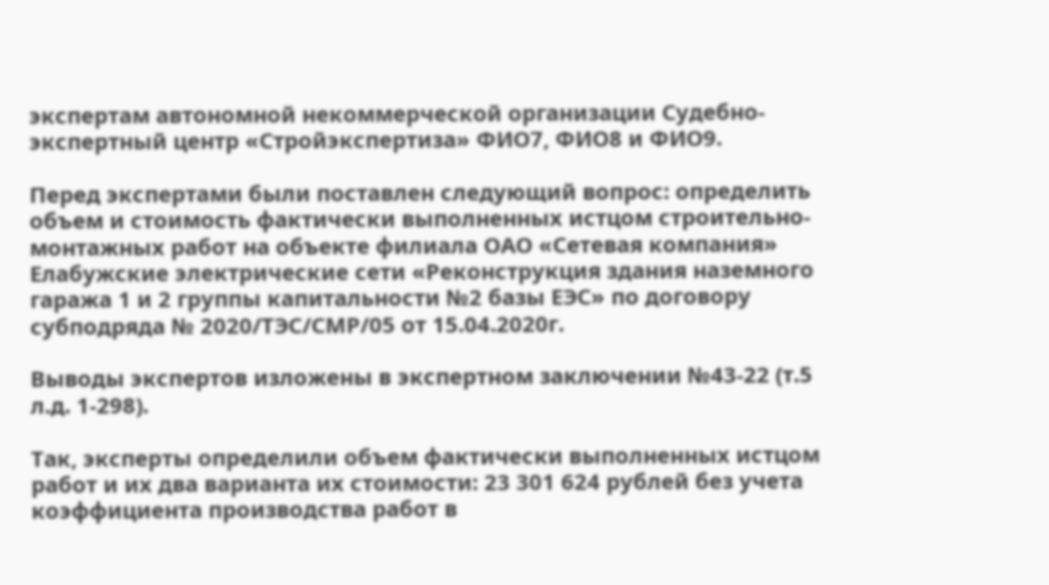экспертам автономной некоммерческой организации Судебно-экспертный центр «Стройэкспертиза» ФИО7, ФИО8 и ФИО9.

Перед экспертами были поставлен следующий вопрос: определить объем и стоимость фактически выполненных истцом строительно-монтажных работ на объекте филиала ОАО «Сетевая компания» Елабужские электрические сети «Реконструкция здания наземного гаража 1 и 2 группы капитальности №2 базы ЕЭС» по договору субподряда № 2020/ТЭС/СМР/05 от 15.04.2020г.

Выводы экспертов изложены в экспертном заключении №43-22 (т.5 л.д. 1-298).

Так, эксперты определили объем фактически выполненных истцом работ и их два варианта их стоимости: 23 301 624 рублей без учета коэффициента производства работ в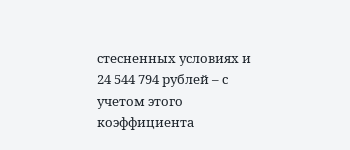стесненных условиях и 24 544 794 рублей – с учетом этого коэффициента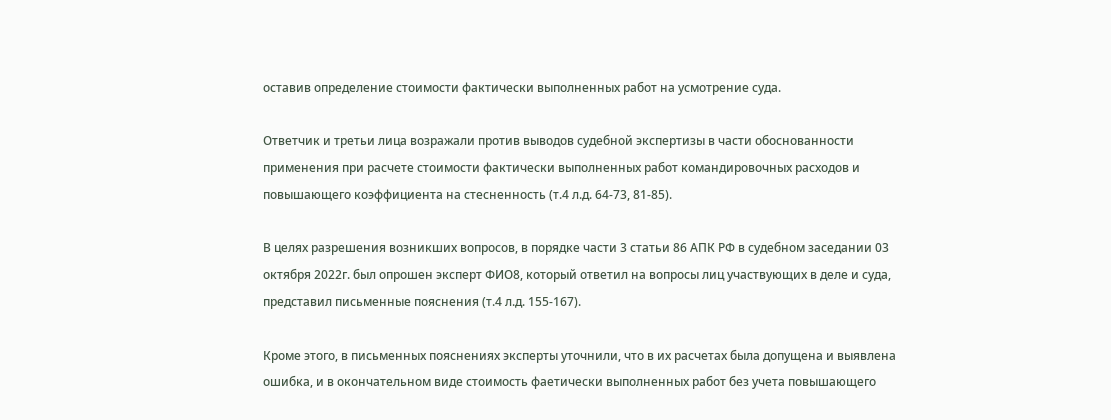оставив определение стоимости фактически выполненных работ на усмотрение суда.

Ответчик и третьи лица возражали против выводов судебной экспертизы в части обоснованности применения при расчете стоимости фактически выполненных работ командировочных расходов и повышающего коэффициента на стесненность (т.4 л.д. 64-73, 81-85).

В целях разрешения возникших вопросов, в порядке части 3 статьи 86 АПК РФ в судебном заседании 03 октября 2022г. был опрошен эксперт ФИО8, который ответил на вопросы лиц участвующих в деле и суда, представил письменные пояснения (т.4 л.д. 155-167).

Кроме этого, в письменных пояснениях эксперты уточнили, что в их расчетах была допущена и выявлена ошибка, и в окончательном виде стоимость фаетически выполненных работ без учета повышающего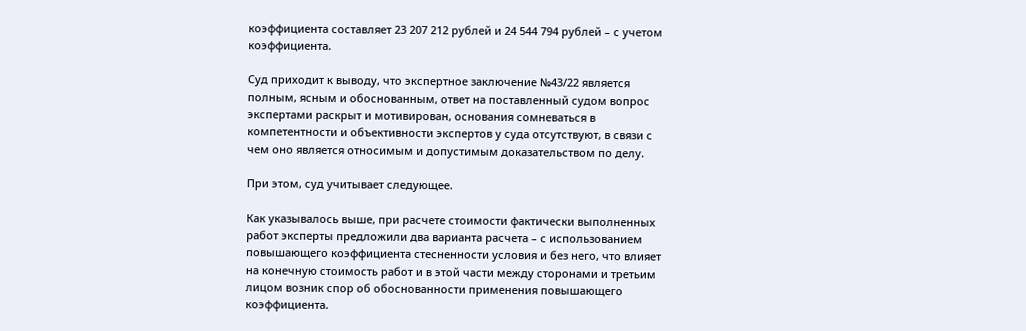коэффициента составляет 23 207 212 рублей и 24 544 794 рублей – с учетом коэффициента.

Суд приходит к выводу, что экспертное заключение №43/22 является полным, ясным и обоснованным, ответ на поставленный судом вопрос экспертами раскрыт и мотивирован, основания сомневаться в компетентности и объективности экспертов у суда отсутствуют, в связи с чем оно является относимым и допустимым доказательством по делу.

При этом, суд учитывает следующее.

Как указывалось выше, при расчете стоимости фактически выполненных работ эксперты предложили два варианта расчета – с использованием повышающего коэффициента стесненности условия и без него, что влияет на конечную стоимость работ и в этой части между сторонами и третьим лицом возник спор об обоснованности применения повышающего коэффициента.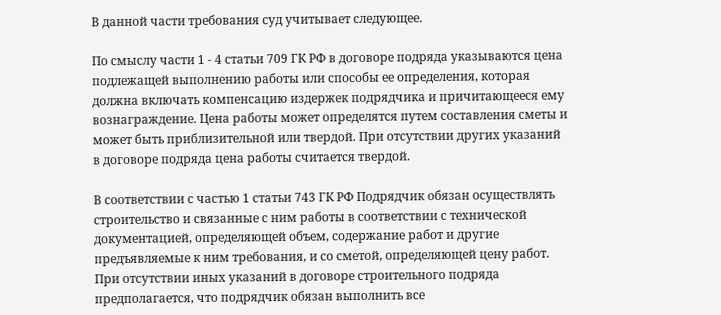В данной части требования суд учитывает следующее.

По смыслу части 1 - 4 статьи 709 ГК РФ в договоре подряда указываются цена подлежащей выполнению работы или способы ее определения, которая должна включать компенсацию издержек подрядчика и причитающееся ему вознаграждение. Цена работы может определятся путем составления сметы и может быть приблизительной или твердой. При отсутствии других указаний в договоре подряда цена работы считается твердой.

В соответствии с частью 1 статьи 743 ГК РФ Подрядчик обязан осуществлять строительство и связанные с ним работы в соответствии с технической документацией, определяющей объем, содержание работ и другие предъявляемые к ним требования, и со сметой, определяющей цену работ. При отсутствии иных указаний в договоре строительного подряда предполагается, что подрядчик обязан выполнить все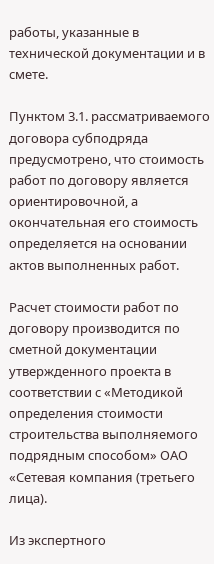работы, указанные в технической документации и в смете.

Пунктом 3.1. рассматриваемого договора субподряда предусмотрено, что стоимость работ по договору является ориентировочной, а окончательная его стоимость определяется на основании актов выполненных работ.

Расчет стоимости работ по договору производится по сметной документации утвержденного проекта в соответствии с «Методикой определения стоимости строительства выполняемого подрядным способом» ОАО «Сетевая компания (третьего лица).

Из экспертного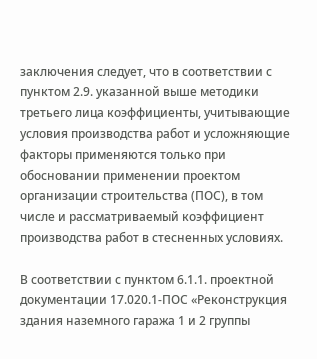заключения следует, что в соответствии с пунктом 2.9. указанной выше методики третьего лица коэффициенты, учитывающие условия производства работ и усложняющие факторы применяются только при обосновании применении проектом организации строительства (ПОС), в том числе и рассматриваемый коэффициент производства работ в стесненных условиях.

В соответствии с пунктом 6.1.1. проектной документации 17.020.1-ПОС «Реконструкция здания наземного гаража 1 и 2 группы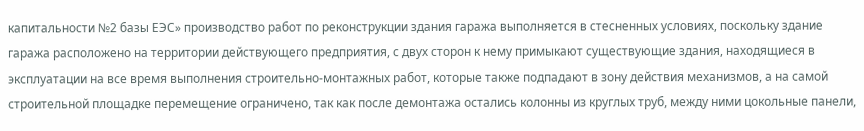капитальности №2 базы ЕЭС» производство работ по реконструкции здания гаража выполняется в стесненных условиях, поскольку здание гаража расположено на территории действующего предприятия, с двух сторон к нему примыкают существующие здания, находящиеся в эксплуатации на все время выполнения строительно-монтажных работ, которые также подпадают в зону действия механизмов, а на самой строительной площадке перемещение ограничено, так как после демонтажа остались колонны из круглых труб, между ними цокольные панели,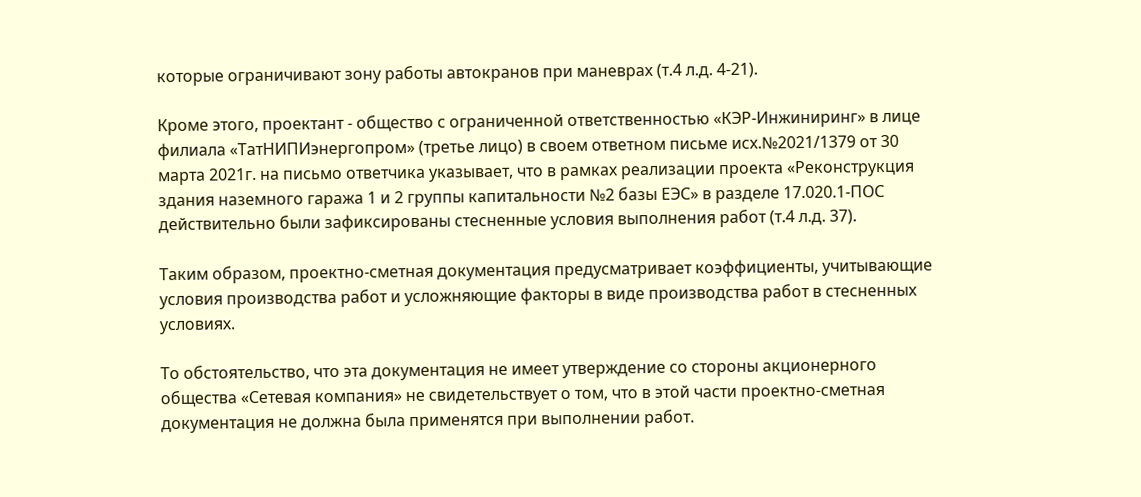которые ограничивают зону работы автокранов при маневрах (т.4 л.д. 4-21).

Кроме этого, проектант - общество с ограниченной ответственностью «КЭР-Инжиниринг» в лице филиала «ТатНИПИэнергопром» (третье лицо) в своем ответном письме исх.№2021/1379 от 30 марта 2021г. на письмо ответчика указывает, что в рамках реализации проекта «Реконструкция здания наземного гаража 1 и 2 группы капитальности №2 базы ЕЭС» в разделе 17.020.1-ПОС действительно были зафиксированы стесненные условия выполнения работ (т.4 л.д. 37).

Таким образом, проектно-сметная документация предусматривает коэффициенты, учитывающие условия производства работ и усложняющие факторы в виде производства работ в стесненных условиях.

То обстоятельство, что эта документация не имеет утверждение со стороны акционерного общества «Сетевая компания» не свидетельствует о том, что в этой части проектно-сметная документация не должна была применятся при выполнении работ.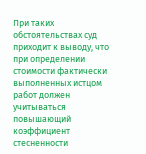При таких обстоятельствах суд приходит к выводу, что при определении стоимости фактически выполненных истцом работ должен учитываться повышающий коэффициент стесненности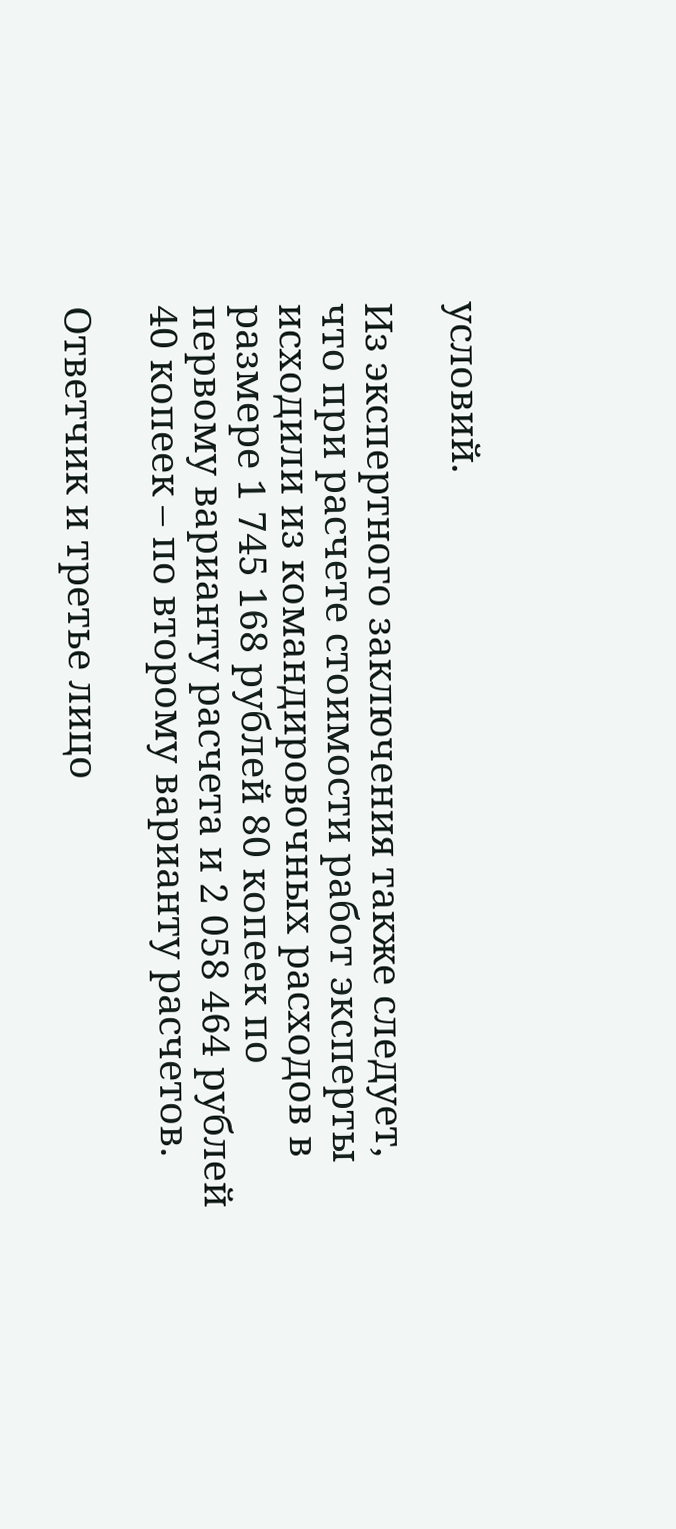условий.

Из экспертного заключения также следует, что при расчете стоимости работ эксперты исходили из командировочных расходов в размере 1 745 168 рублей 80 копеек по первому варианту расчета и 2 058 464 рублей 40 копеек – по второму варианту расчетов.

Ответчик и третье лицо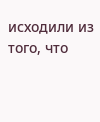исходили из того, что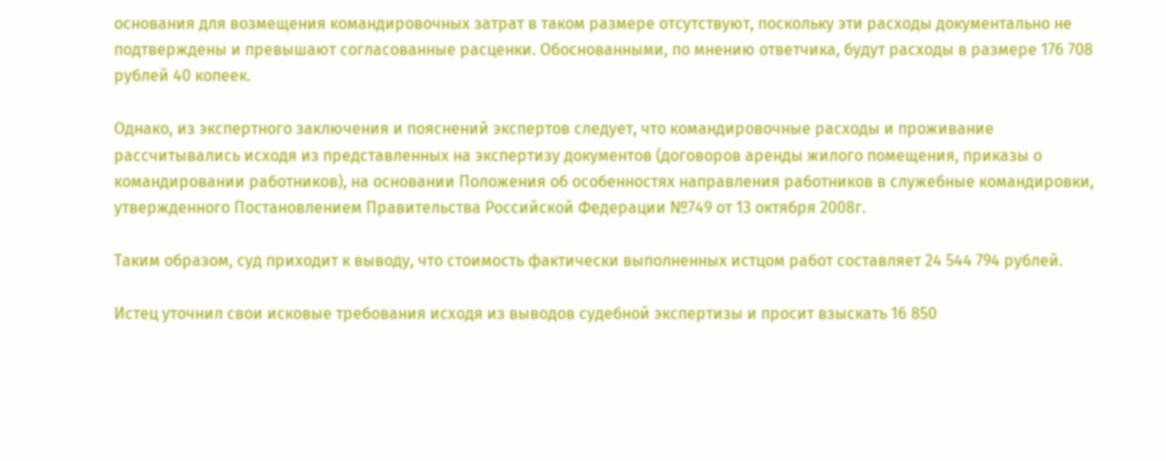основания для возмещения командировочных затрат в таком размере отсутствуют, поскольку эти расходы документально не подтверждены и превышают согласованные расценки. Обоснованными, по мнению ответчика, будут расходы в размере 176 708 рублей 40 копеек.

Однако, из экспертного заключения и пояснений экспертов следует, что командировочные расходы и проживание рассчитывались исходя из представленных на экспертизу документов (договоров аренды жилого помещения, приказы о командировании работников), на основании Положения об особенностях направления работников в служебные командировки, утвержденного Постановлением Правительства Российской Федерации №749 от 13 октября 2008г.

Таким образом, суд приходит к выводу, что стоимость фактически выполненных истцом работ составляет 24 544 794 рублей.

Истец уточнил свои исковые требования исходя из выводов судебной экспертизы и просит взыскать 16 850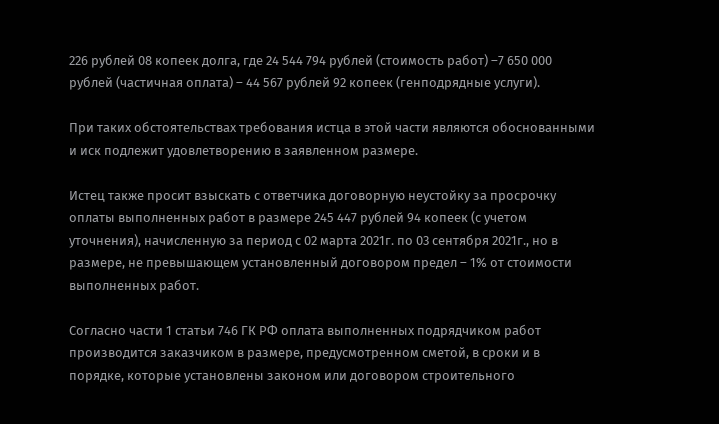226 рублей 08 копеек долга, где 24 544 794 рублей (стоимость работ) –7 650 000 рублей (частичная оплата) – 44 567 рублей 92 копеек (генподрядные услуги).

При таких обстоятельствах требования истца в этой части являются обоснованными и иск подлежит удовлетворению в заявленном размере.

Истец также просит взыскать с ответчика договорную неустойку за просрочку оплаты выполненных работ в размере 245 447 рублей 94 копеек (с учетом уточнения), начисленную за период с 02 марта 2021г. по 03 сентября 2021г., но в размере, не превышающем установленный договором предел – 1% от стоимости выполненных работ.

Согласно части 1 статьи 746 ГК РФ оплата выполненных подрядчиком работ производится заказчиком в размере, предусмотренном сметой, в сроки и в порядке, которые установлены законом или договором строительного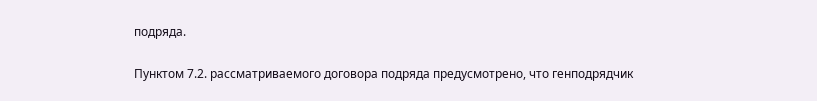подряда.

Пунктом 7.2. рассматриваемого договора подряда предусмотрено, что генподрядчик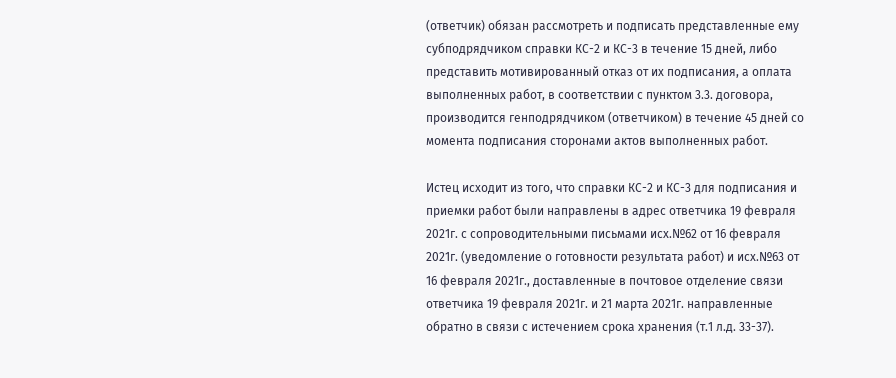(ответчик) обязан рассмотреть и подписать представленные ему субподрядчиком справки КС-2 и КС-3 в течение 15 дней, либо представить мотивированный отказ от их подписания, а оплата выполненных работ, в соответствии с пунктом 3.3. договора, производится генподрядчиком (ответчиком) в течение 45 дней со момента подписания сторонами актов выполненных работ.

Истец исходит из того, что справки КС-2 и КС-3 для подписания и приемки работ были направлены в адрес ответчика 19 февраля 2021г. с сопроводительными письмами исх.№62 от 16 февраля 2021г. (уведомление о готовности результата работ) и исх.№63 от 16 февраля 2021г., доставленные в почтовое отделение связи ответчика 19 февраля 2021г. и 21 марта 2021г. направленные обратно в связи с истечением срока хранения (т.1 л.д. 33-37).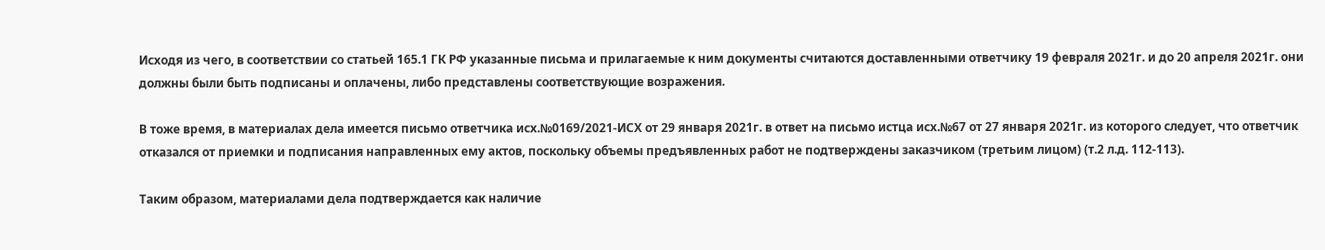Исходя из чего, в соответствии со статьей 165.1 ГК РФ указанные письма и прилагаемые к ним документы считаются доставленными ответчику 19 февраля 2021г. и до 20 апреля 2021г. они должны были быть подписаны и оплачены, либо представлены соответствующие возражения.

В тоже время, в материалах дела имеется письмо ответчика исх.№0169/2021-ИСХ от 29 января 2021г. в ответ на письмо истца исх.№67 от 27 января 2021г. из которого следует, что ответчик отказался от приемки и подписания направленных ему актов, поскольку объемы предъявленных работ не подтверждены заказчиком (третьим лицом) (т.2 л.д. 112-113).

Таким образом, материалами дела подтверждается как наличие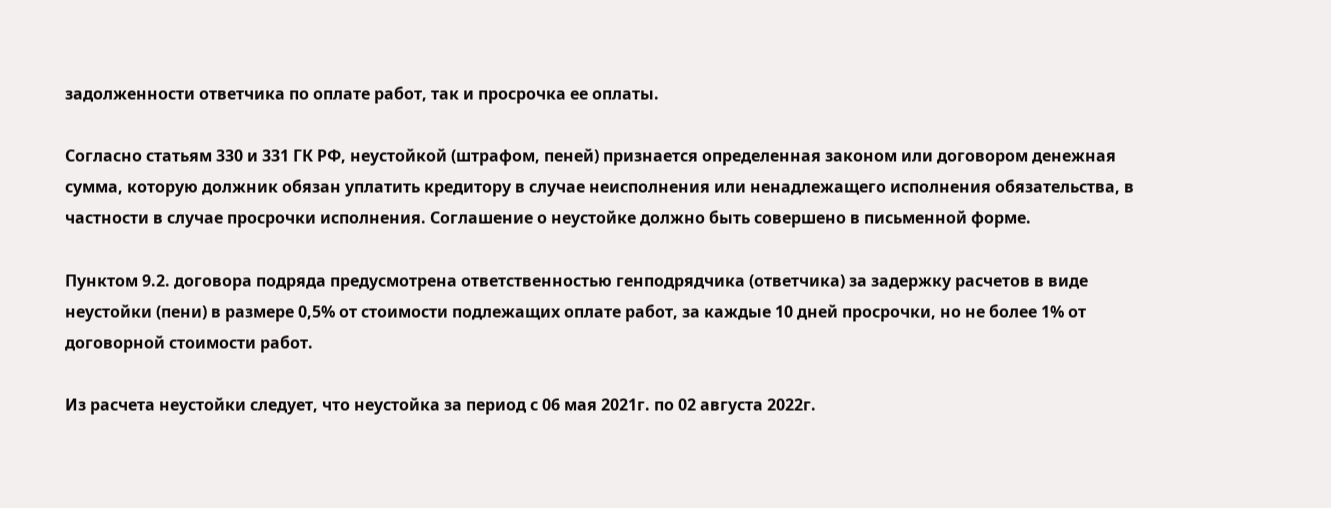задолженности ответчика по оплате работ, так и просрочка ее оплаты.

Согласно статьям 330 и 331 ГК РФ, неустойкой (штрафом, пеней) признается определенная законом или договором денежная сумма, которую должник обязан уплатить кредитору в случае неисполнения или ненадлежащего исполнения обязательства, в частности в случае просрочки исполнения. Соглашение о неустойке должно быть совершено в письменной форме.

Пунктом 9.2. договора подряда предусмотрена ответственностью генподрядчика (ответчика) за задержку расчетов в виде неустойки (пени) в размере 0,5% от стоимости подлежащих оплате работ, за каждые 10 дней просрочки, но не более 1% от договорной стоимости работ.

Из расчета неустойки следует, что неустойка за период с 06 мая 2021г. по 02 августа 2022г.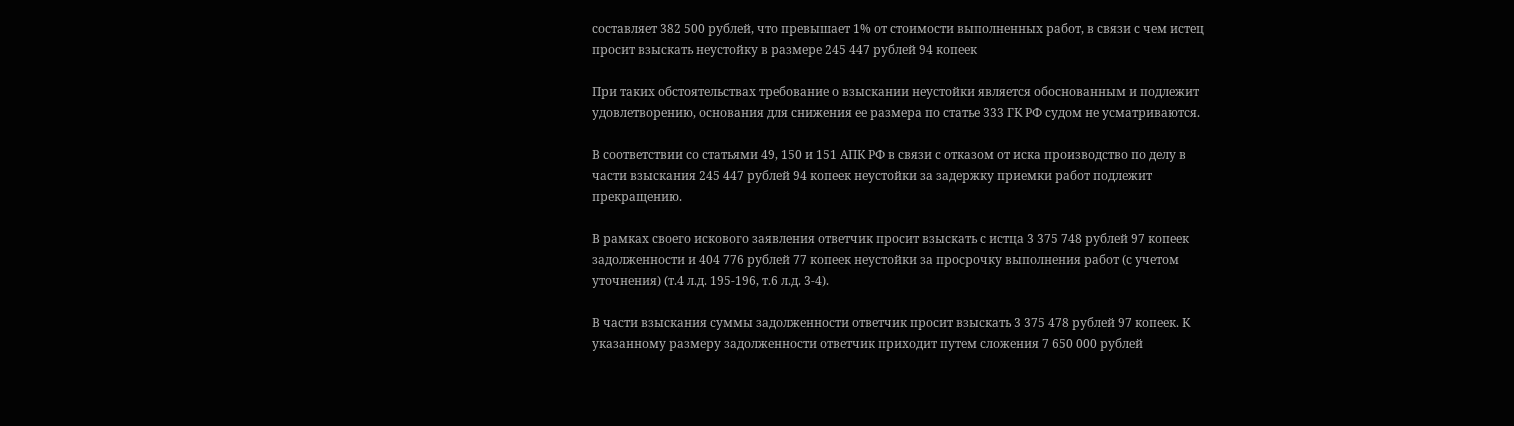составляет 382 500 рублей, что превышает 1% от стоимости выполненных работ, в связи с чем истец просит взыскать неустойку в размере 245 447 рублей 94 копеек

При таких обстоятельствах требование о взыскании неустойки является обоснованным и подлежит удовлетворению, основания для снижения ее размера по статье 333 ГК РФ судом не усматриваются.

В соответствии со статьями 49, 150 и 151 АПК РФ в связи с отказом от иска производство по делу в части взыскания 245 447 рублей 94 копеек неустойки за задержку приемки работ подлежит прекращению.

В рамках своего искового заявления ответчик просит взыскать с истца 3 375 748 рублей 97 копеек задолженности и 404 776 рублей 77 копеек неустойки за просрочку выполнения работ (с учетом уточнения) (т.4 л.д. 195-196, т.6 л.д. 3-4).

В части взыскания суммы задолженности ответчик просит взыскать 3 375 478 рублей 97 копеек. К указанному размеру задолженности ответчик приходит путем сложения 7 650 000 рублей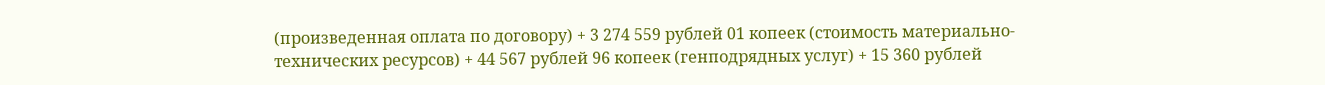(произведенная оплата по договору) + 3 274 559 рублей 01 копеек (стоимость материально-технических ресурсов) + 44 567 рублей 96 копеек (генподрядных услуг) + 15 360 рублей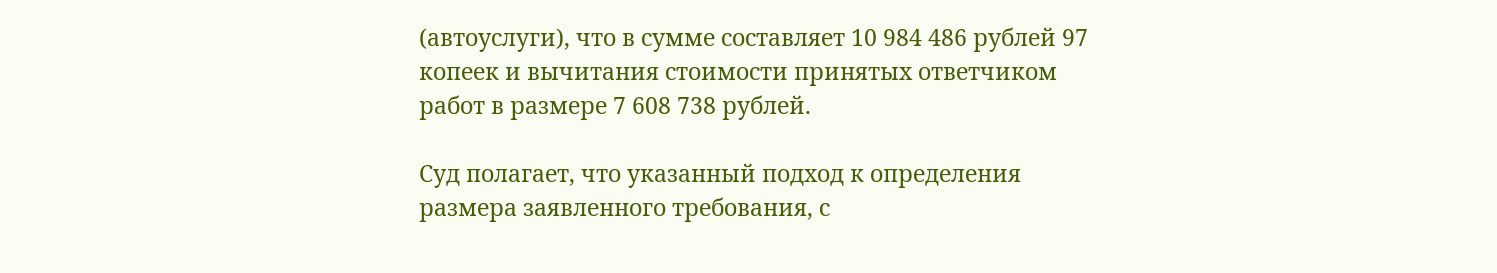(автоуслуги), что в сумме составляет 10 984 486 рублей 97 копеек и вычитания стоимости принятых ответчиком работ в размере 7 608 738 рублей.

Суд полагает, что указанный подход к определения размера заявленного требования, с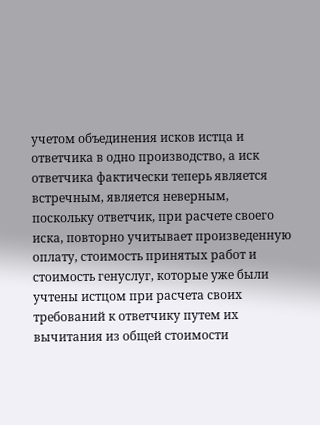учетом объединения исков истца и ответчика в одно производство, а иск ответчика фактически теперь является встречным, является неверным, поскольку ответчик, при расчете своего иска, повторно учитывает произведенную оплату, стоимость принятых работ и стоимость генуслуг, которые уже были учтены истцом при расчета своих требований к ответчику путем их вычитания из общей стоимости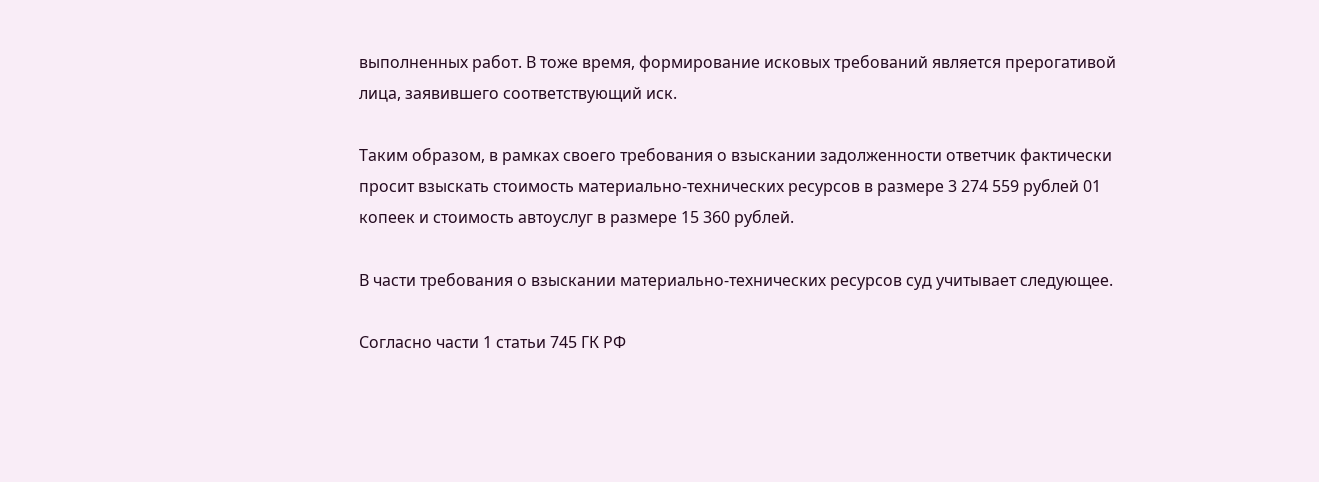выполненных работ. В тоже время, формирование исковых требований является прерогативой лица, заявившего соответствующий иск.

Таким образом, в рамках своего требования о взыскании задолженности ответчик фактически просит взыскать стоимость материально-технических ресурсов в размере 3 274 559 рублей 01 копеек и стоимость автоуслуг в размере 15 360 рублей.

В части требования о взыскании материально-технических ресурсов суд учитывает следующее.

Согласно части 1 статьи 745 ГК РФ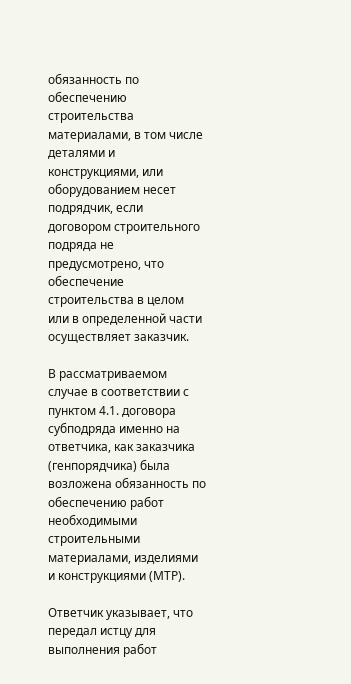обязанность по обеспечению строительства материалами, в том числе деталями и конструкциями, или оборудованием несет подрядчик, если договором строительного подряда не предусмотрено, что обеспечение строительства в целом или в определенной части осуществляет заказчик.

В рассматриваемом случае в соответствии с пунктом 4.1. договора субподряда именно на ответчика, как заказчика (генпорядчика) была возложена обязанность по обеспечению работ необходимыми строительными материалами, изделиями и конструкциями (МТР).

Ответчик указывает, что передал истцу для выполнения работ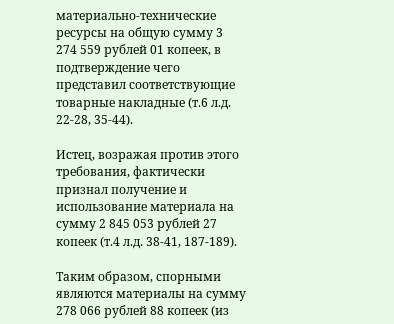материально-технические ресурсы на общую сумму 3 274 559 рублей 01 копеек, в подтверждение чего представил соответствующие товарные накладные (т.6 л.д. 22-28, 35-44).

Истец, возражая против этого требования, фактически признал получение и использование материала на сумму 2 845 053 рублей 27 копеек (т.4 л.д. 38-41, 187-189).

Таким образом, спорными являются материалы на сумму 278 066 рублей 88 копеек (из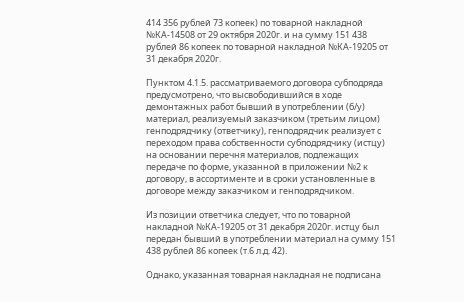414 356 рублей 73 копеек) по товарной накладной №КА-14508 от 29 октября 2020г. и на сумму 151 438 рублей 86 копеек по товарной накладной №КА-19205 от 31 декабря 2020г.

Пунктом 4.1.5. рассматриваемого договора субподряда предусмотрено, что высвободившийся в ходе демонтажных работ бывший в употреблении (б/у) материал, реализуемый заказчиком (третьим лицом) генподрядчику (ответчику), генподрядчик реализует с переходом права собственности субподрядчику (истцу) на основании перечня материалов, подлежащих передаче по форме, указанной в приложении №2 к договору, в ассортименте и в сроки установленные в договоре между заказчиком и генподрядчиком.

Из позиции ответчика следует, что по товарной накладной №КА-19205 от 31 декабря 2020г. истцу был передан бывший в употреблении материал на сумму 151 438 рублей 86 копеек (т.6 л.д. 42).

Однако, указанная товарная накладная не подписана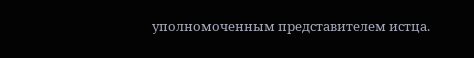уполномоченным представителем истца.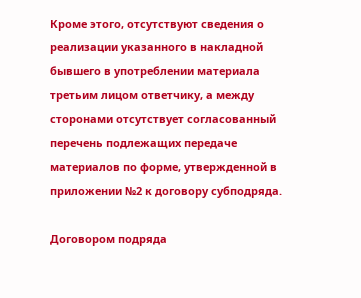Кроме этого, отсутствуют сведения о реализации указанного в накладной бывшего в употреблении материала третьим лицом ответчику, а между сторонами отсутствует согласованный перечень подлежащих передаче материалов по форме, утвержденной в приложении №2 к договору субподряда.

Договором подряда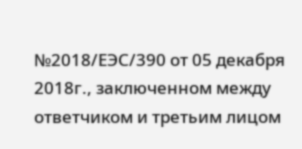№2018/ЕЭС/390 от 05 декабря 2018г., заключенном между ответчиком и третьим лицом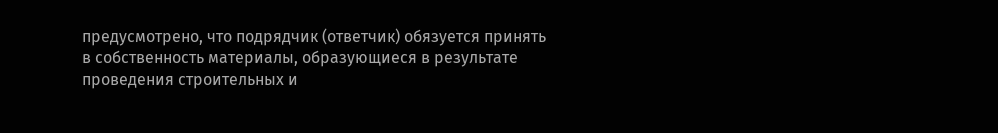предусмотрено, что подрядчик (ответчик) обязуется принять в собственность материалы, образующиеся в результате проведения строительных и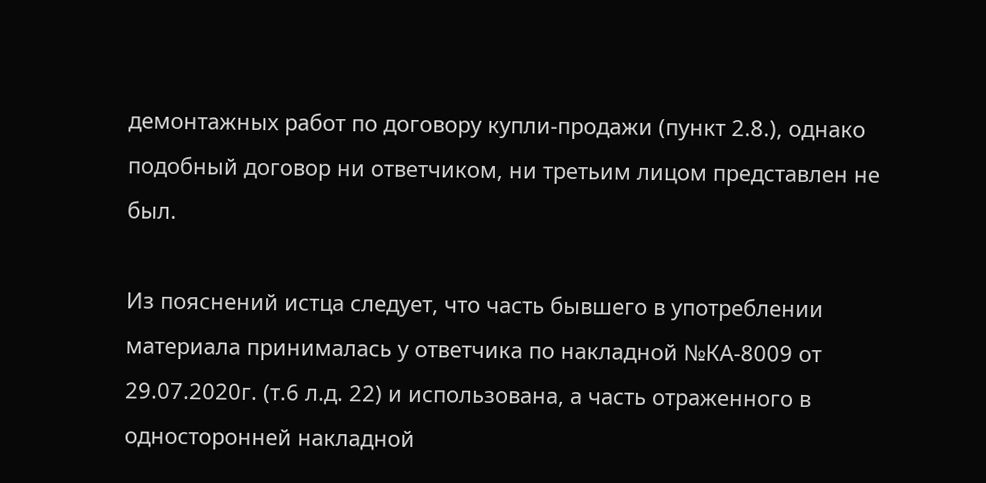демонтажных работ по договору купли-продажи (пункт 2.8.), однако подобный договор ни ответчиком, ни третьим лицом представлен не был.

Из пояснений истца следует, что часть бывшего в употреблении материала принималась у ответчика по накладной №КА-8009 от 29.07.2020г. (т.6 л.д. 22) и использована, а часть отраженного в односторонней накладной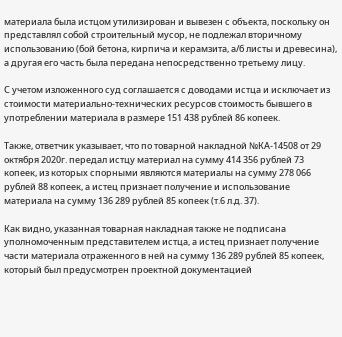материала была истцом утилизирован и вывезен с объекта, поскольку он представлял собой строительный мусор, не подлежал вторичному использованию (бой бетона, кирпича и керамзита, а/б листы и древесина), а другая его часть была передана непосредственно третьему лицу.

С учетом изложенного суд соглашается с доводами истца и исключает из стоимости материально-технических ресурсов стоимость бывшего в употреблении материала в размере 151 438 рублей 86 копеек.

Также, ответчик указывает, что по товарной накладной №КА-14508 от 29 октября 2020г. передал истцу материал на сумму 414 356 рублей 73 копеек, из которых спорными являются материалы на сумму 278 066 рублей 88 копеек, а истец признает получение и использование материала на сумму 136 289 рублей 85 копеек (т.6 л.д. 37).

Как видно, указанная товарная накладная также не подписана уполномоченным представителем истца, а истец признает получение части материала отраженного в ней на сумму 136 289 рублей 85 копеек, который был предусмотрен проектной документацией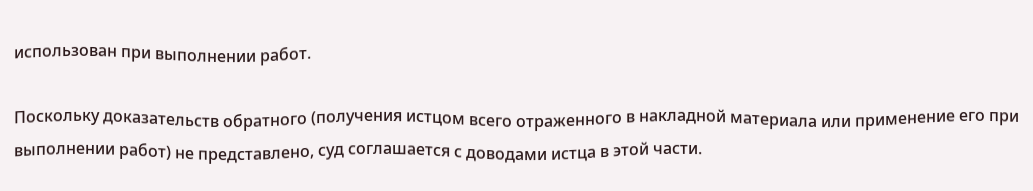использован при выполнении работ.

Поскольку доказательств обратного (получения истцом всего отраженного в накладной материала или применение его при выполнении работ) не представлено, суд соглашается с доводами истца в этой части.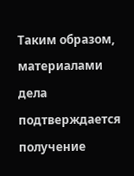Таким образом, материалами дела подтверждается получение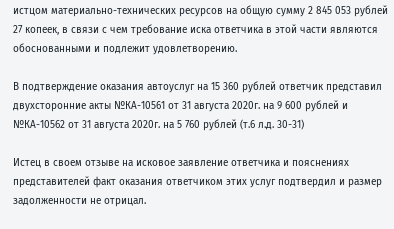истцом материально-технических ресурсов на общую сумму 2 845 053 рублей 27 копеек, в связи с чем требование иска ответчика в этой части являются обоснованными и подлежит удовлетворению.

В подтверждение оказания автоуслуг на 15 360 рублей ответчик представил двухсторонние акты №КА-10561 от 31 августа 2020г. на 9 600 рублей и №КА-10562 от 31 августа 2020г. на 5 760 рублей (т.6 л.д. 30-31)

Истец в своем отзыве на исковое заявление ответчика и пояснениях представителей факт оказания ответчиком этих услуг подтвердил и размер задолженности не отрицал.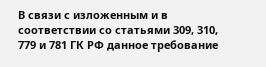В связи с изложенным и в соответствии со статьями 309, 310, 779 и 781 ГК РФ данное требование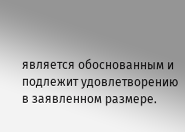является обоснованным и подлежит удовлетворению в заявленном размере.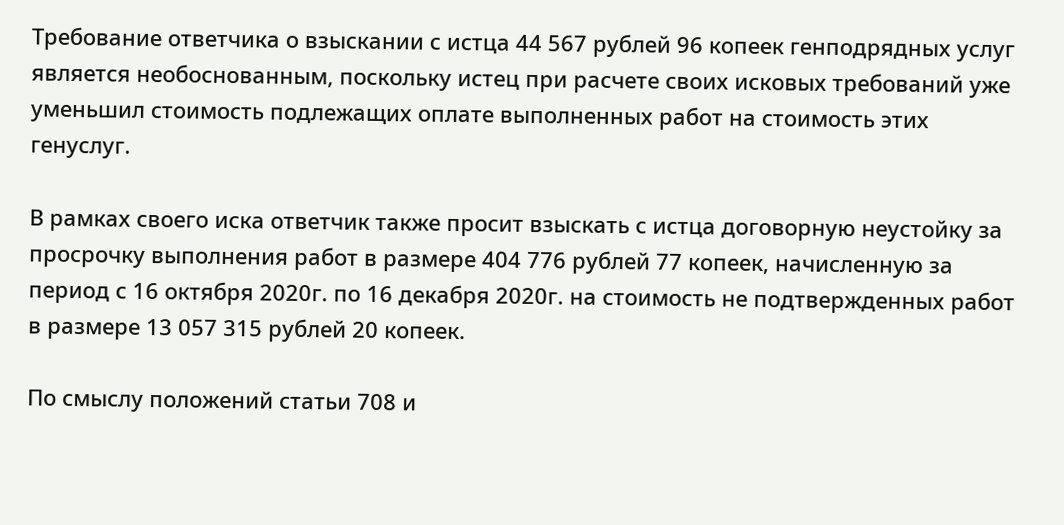Требование ответчика о взыскании с истца 44 567 рублей 96 копеек генподрядных услуг является необоснованным, поскольку истец при расчете своих исковых требований уже уменьшил стоимость подлежащих оплате выполненных работ на стоимость этих генуслуг.

В рамках своего иска ответчик также просит взыскать с истца договорную неустойку за просрочку выполнения работ в размере 404 776 рублей 77 копеек, начисленную за период с 16 октября 2020г. по 16 декабря 2020г. на стоимость не подтвержденных работ в размере 13 057 315 рублей 20 копеек.

По смыслу положений статьи 708 и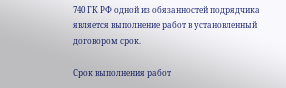740 ГК РФ одной из обязанностей подрядчика является выполнение работ в установленный договором срок.

Срок выполнения работ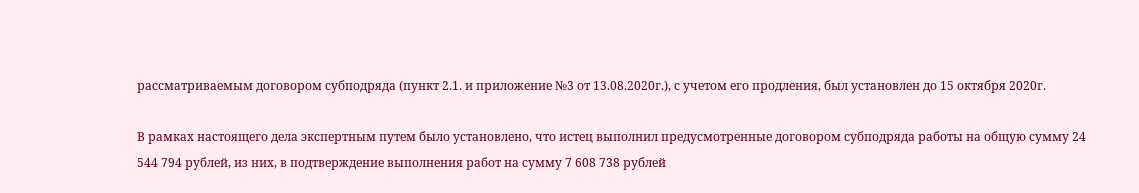рассматриваемым договором субподряда (пункт 2.1. и приложение №3 от 13.08.2020г.), с учетом его продления, был установлен до 15 октября 2020г.

В рамках настоящего дела экспертным путем было установлено, что истец выполнил предусмотренные договором субподряда работы на общую сумму 24 544 794 рублей, из них, в подтверждение выполнения работ на сумму 7 608 738 рублей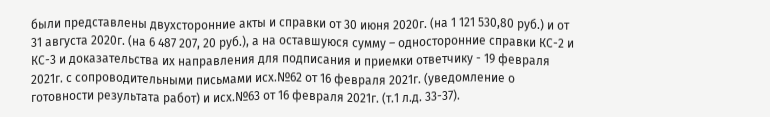были представлены двухсторонние акты и справки от 30 июня 2020г. (на 1 121 530,80 руб.) и от 31 августа 2020г. (на 6 487 207, 20 руб.), а на оставшуюся сумму – односторонние справки КС-2 и КС-3 и доказательства их направления для подписания и приемки ответчику - 19 февраля 2021г. с сопроводительными письмами исх.№62 от 16 февраля 2021г. (уведомление о готовности результата работ) и исх.№63 от 16 февраля 2021г. (т.1 л.д. 33-37).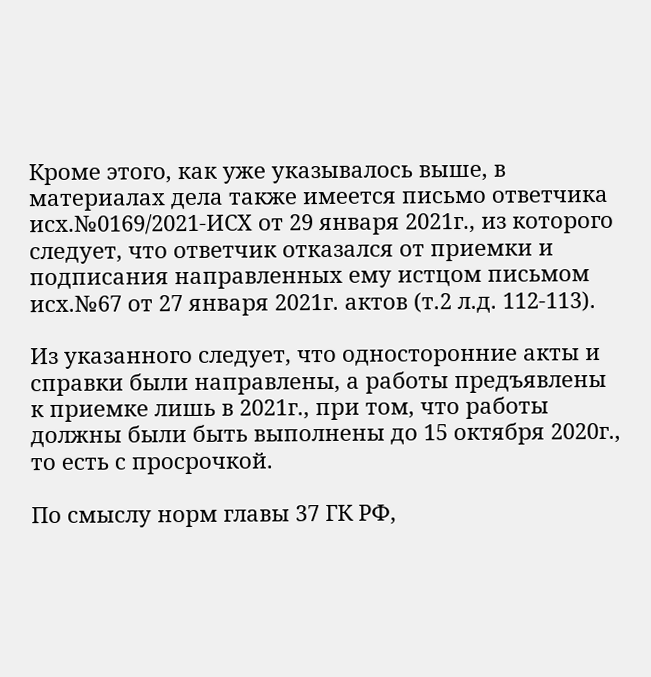Кроме этого, как уже указывалось выше, в материалах дела также имеется письмо ответчика исх.№0169/2021-ИСХ от 29 января 2021г., из которого следует, что ответчик отказался от приемки и подписания направленных ему истцом письмом исх.№67 от 27 января 2021г. актов (т.2 л.д. 112-113).

Из указанного следует, что односторонние акты и справки были направлены, а работы предъявлены к приемке лишь в 2021г., при том, что работы должны были быть выполнены до 15 октября 2020г., то есть с просрочкой.

По смыслу норм главы 37 ГК РФ,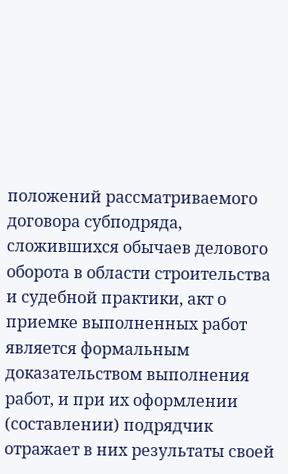положений рассматриваемого договора субподряда, сложившихся обычаев делового оборота в области строительства и судебной практики, акт о приемке выполненных работ является формальным доказательством выполнения работ, и при их оформлении (составлении) подрядчик отражает в них результаты своей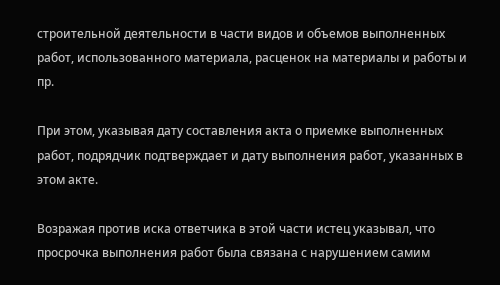строительной деятельности в части видов и объемов выполненных работ, использованного материала, расценок на материалы и работы и пр.

При этом, указывая дату составления акта о приемке выполненных работ, подрядчик подтверждает и дату выполнения работ, указанных в этом акте.

Возражая против иска ответчика в этой части истец указывал, что просрочка выполнения работ была связана с нарушением самим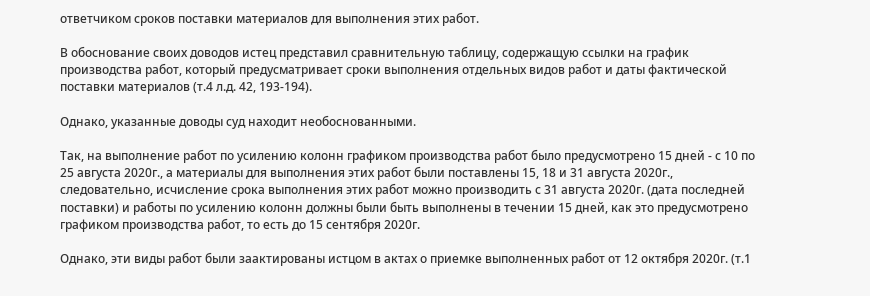ответчиком сроков поставки материалов для выполнения этих работ.

В обоснование своих доводов истец представил сравнительную таблицу, содержащую ссылки на график производства работ, который предусматривает сроки выполнения отдельных видов работ и даты фактической поставки материалов (т.4 л.д. 42, 193-194).

Однако, указанные доводы суд находит необоснованными.

Так, на выполнение работ по усилению колонн графиком производства работ было предусмотрено 15 дней - с 10 по 25 августа 2020г., а материалы для выполнения этих работ были поставлены 15, 18 и 31 августа 2020г., следовательно, исчисление срока выполнения этих работ можно производить с 31 августа 2020г. (дата последней поставки) и работы по усилению колонн должны были быть выполнены в течении 15 дней, как это предусмотрено графиком производства работ, то есть до 15 сентября 2020г.

Однако, эти виды работ были заактированы истцом в актах о приемке выполненных работ от 12 октября 2020г. (т.1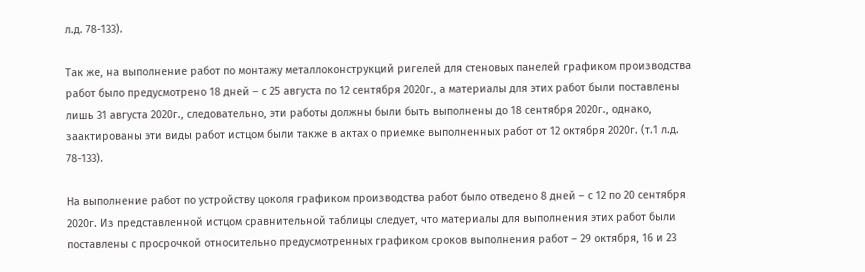л.д. 78-133).

Так же, на выполнение работ по монтажу металлоконструкций ригелей для стеновых панелей графиком производства работ было предусмотрено 18 дней – с 25 августа по 12 сентября 2020г., а материалы для этих работ были поставлены лишь 31 августа 2020г., следовательно, эти работы должны были быть выполнены до 18 сентября 2020г., однако, заактированы эти виды работ истцом были также в актах о приемке выполненных работ от 12 октября 2020г. (т.1 л.д. 78-133).

На выполнение работ по устройству цоколя графиком производства работ было отведено 8 дней – с 12 по 20 сентября 2020г. Из представленной истцом сравнительной таблицы следует, что материалы для выполнения этих работ были поставлены с просрочкой относительно предусмотренных графиком сроков выполнения работ – 29 октября, 16 и 23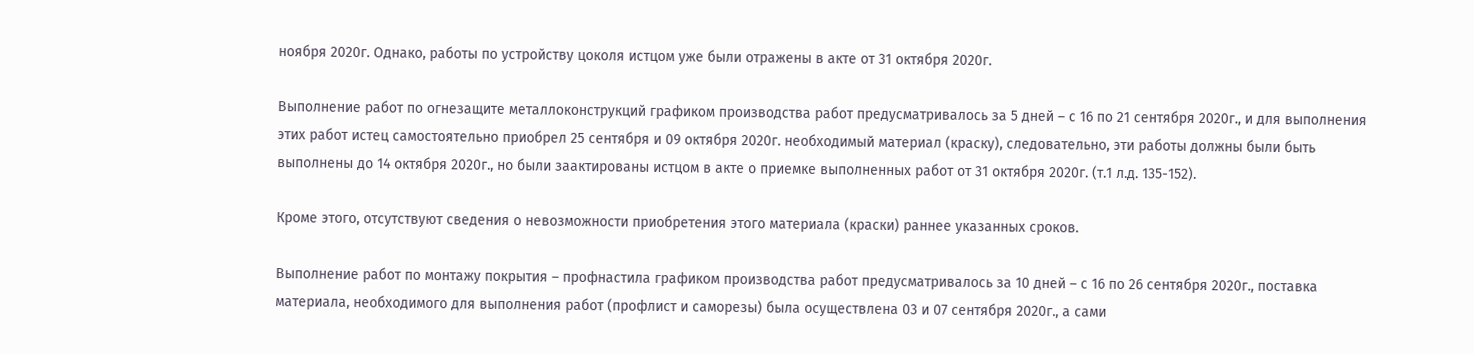ноября 2020г. Однако, работы по устройству цоколя истцом уже были отражены в акте от 31 октября 2020г.

Выполнение работ по огнезащите металлоконструкций графиком производства работ предусматривалось за 5 дней – с 16 по 21 сентября 2020г., и для выполнения этих работ истец самостоятельно приобрел 25 сентября и 09 октября 2020г. необходимый материал (краску), следовательно, эти работы должны были быть выполнены до 14 октября 2020г., но были заактированы истцом в акте о приемке выполненных работ от 31 октября 2020г. (т.1 л.д. 135-152).

Кроме этого, отсутствуют сведения о невозможности приобретения этого материала (краски) раннее указанных сроков.

Выполнение работ по монтажу покрытия – профнастила графиком производства работ предусматривалось за 10 дней – с 16 по 26 сентября 2020г., поставка материала, необходимого для выполнения работ (профлист и саморезы) была осуществлена 03 и 07 сентября 2020г., а сами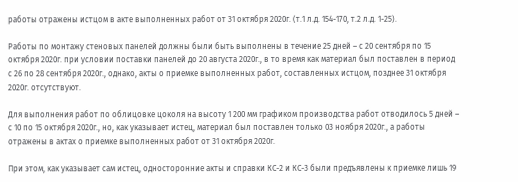работы отражены истцом в акте выполненных работ от 31 октября 2020г. (т.1 л.д. 154-170, т.2 л.д. 1-25).

Работы по монтажу стеновых панелей должны были быть выполнены в течение 25 дней – с 20 сентября по 15 октября 2020г. при условии поставки панелей до 20 августа 2020г., в то время как материал был поставлен в период с 26 по 28 сентября 2020г., однако, акты о приемке выполненных работ, составленных истцом, позднее 31 октября 2020г. отсутствуют.

Для выполнения работ по облицовке цоколя на высоту 1 200 мм графиком производства работ отводилось 5 дней – с 10 по 15 октября 2020г., но, как указывает истец, материал был поставлен только 03 ноября 2020г., а работы отражены в актах о приемке выполненных работ от 31 октября 2020г.

При этом, как указывает сам истец, односторонние акты и справки КС-2 и КС-3 были предъявлены к приемке лишь 19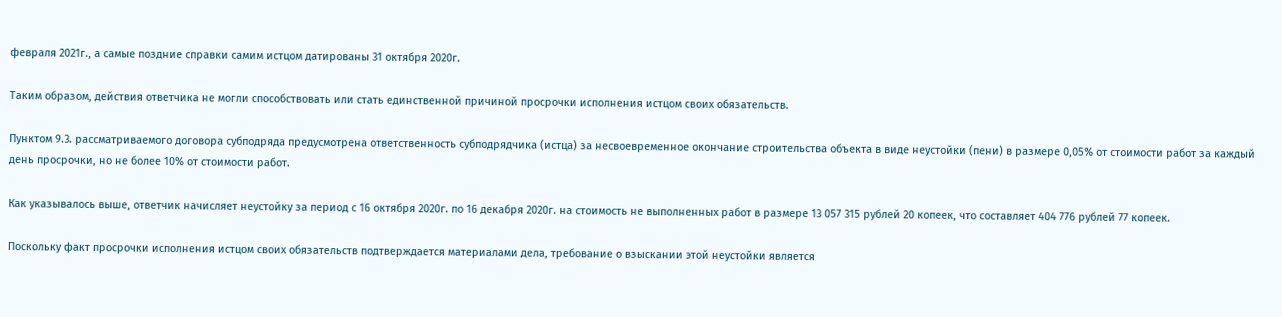февраля 2021г., а самые поздние справки самим истцом датированы 31 октября 2020г.

Таким образом, действия ответчика не могли способствовать или стать единственной причиной просрочки исполнения истцом своих обязательств.

Пунктом 9.3. рассматриваемого договора субподряда предусмотрена ответственность субподрядчика (истца) за несвоевременное окончание строительства объекта в виде неустойки (пени) в размере 0,05% от стоимости работ за каждый день просрочки, но не более 10% от стоимости работ.

Как указывалось выше, ответчик начисляет неустойку за период с 16 октября 2020г. по 16 декабря 2020г. на стоимость не выполненных работ в размере 13 057 315 рублей 20 копеек, что составляет 404 776 рублей 77 копеек.

Поскольку факт просрочки исполнения истцом своих обязательств подтверждается материалами дела, требование о взыскании этой неустойки является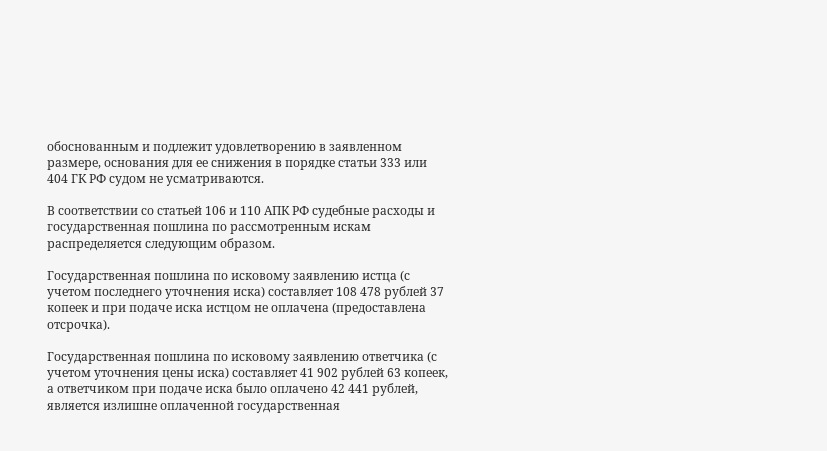обоснованным и подлежит удовлетворению в заявленном размере, основания для ее снижения в порядке статьи 333 или 404 ГК РФ судом не усматриваются.

В соответствии со статьей 106 и 110 АПК РФ судебные расходы и государственная пошлина по рассмотренным искам распределяется следующим образом.

Государственная пошлина по исковому заявлению истца (с учетом последнего уточнения иска) составляет 108 478 рублей 37 копеек и при подаче иска истцом не оплачена (предоставлена отсрочка).

Государственная пошлина по исковому заявлению ответчика (с учетом уточнения цены иска) составляет 41 902 рублей 63 копеек, а ответчиком при подаче иска было оплачено 42 441 рублей, является излишне оплаченной государственная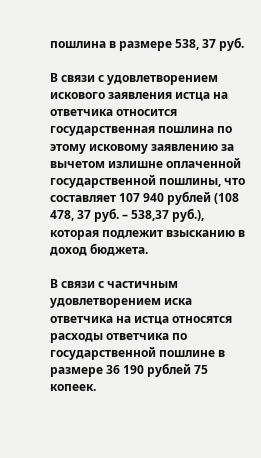пошлина в размере 538, 37 руб.

В связи с удовлетворением искового заявления истца на ответчика относится государственная пошлина по этому исковому заявлению за вычетом излишне оплаченной государственной пошлины, что составляет 107 940 рублей (108 478, 37 руб. – 538,37 руб.), которая подлежит взысканию в доход бюджета.

В связи с частичным удовлетворением иска ответчика на истца относятся расходы ответчика по государственной пошлине в размере 36 190 рублей 75 копеек.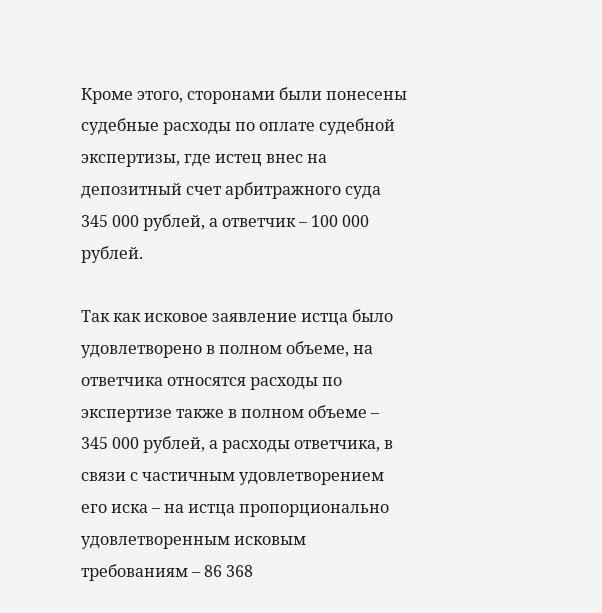Кроме этого, сторонами были понесены судебные расходы по оплате судебной экспертизы, где истец внес на депозитный счет арбитражного суда 345 000 рублей, а ответчик – 100 000 рублей.

Так как исковое заявление истца было удовлетворено в полном объеме, на ответчика относятся расходы по экспертизе также в полном объеме – 345 000 рублей, а расходы ответчика, в связи с частичным удовлетворением его иска – на истца пропорционально удовлетворенным исковым требованиям – 86 368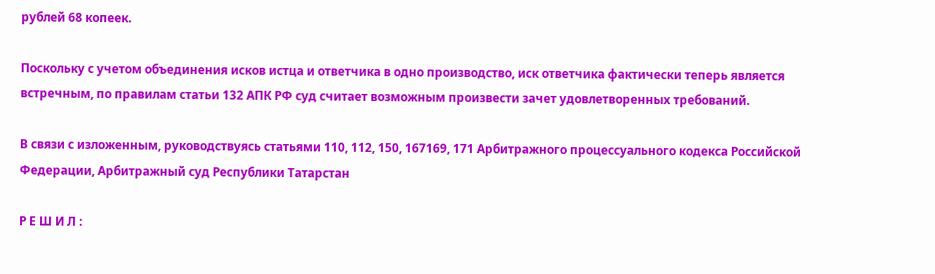рублей 68 копеек.

Поскольку с учетом объединения исков истца и ответчика в одно производство, иск ответчика фактически теперь является встречным, по правилам статьи 132 АПК РФ суд считает возможным произвести зачет удовлетворенных требований.

В связи с изложенным, руководствуясь статьями 110, 112, 150, 167169, 171 Арбитражного процессуального кодекса Российской Федерации, Арбитражный суд Республики Татарстан

Р Е Ш И Л :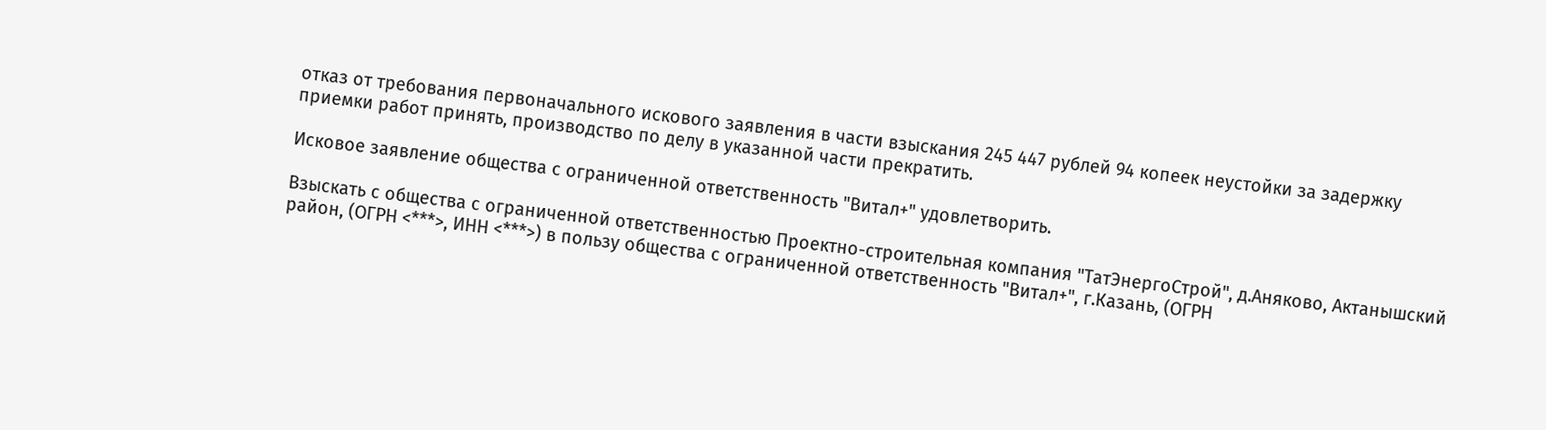отказ от требования первоначального искового заявления в части взыскания 245 447 рублей 94 копеек неустойки за задержку приемки работ принять, производство по делу в указанной части прекратить.

Исковое заявление общества с ограниченной ответственность "Витал+" удовлетворить.

Взыскать с общества с ограниченной ответственностью Проектно-строительная компания "ТатЭнергоСтрой", д.Аняково, Актанышский район, (ОГРН <***>, ИНН <***>) в пользу общества с ограниченной ответственность "Витал+", г.Казань, (ОГРН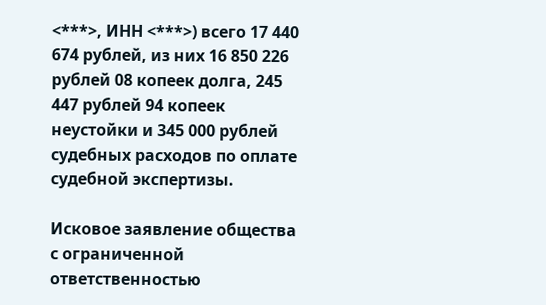<***>, ИНН <***>) всего 17 440 674 рублей, из них 16 850 226 рублей 08 копеек долга, 245 447 рублей 94 копеек неустойки и 345 000 рублей судебных расходов по оплате судебной экспертизы.

Исковое заявление общества с ограниченной ответственностью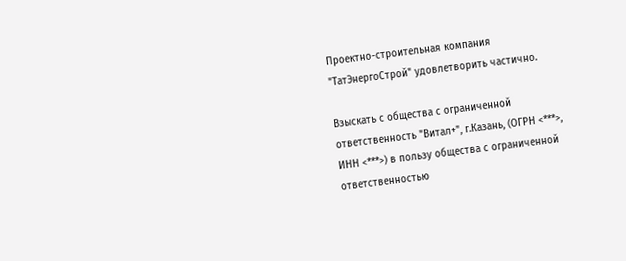Проектно-строительная компания "ТатЭнергоСтрой" удовлетворить частично.

Взыскать с общества с ограниченной ответственность "Витал+", г.Казань, (ОГРН <***>, ИНН <***>) в пользу общества с ограниченной ответственностью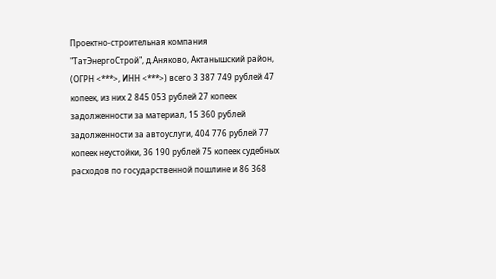Проектно-строительная компания "ТатЭнергоСтрой", д.Аняково, Актанышский район, (ОГРН <***>, ИНН <***>) всего 3 387 749 рублей 47 копеек, из них 2 845 053 рублей 27 копеек задолженности за материал, 15 360 рублей задолженности за автоуслуги, 404 776 рублей 77 копеек неустойки, 36 190 рублей 75 копеек судебных расходов по государственной пошлине и 86 368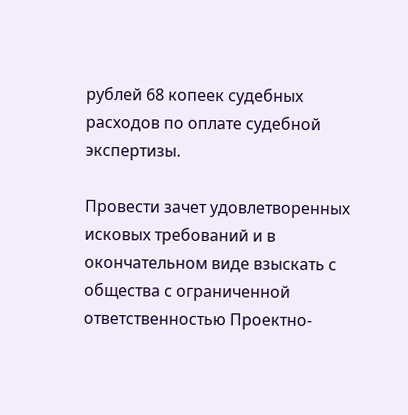рублей 68 копеек судебных расходов по оплате судебной экспертизы.

Провести зачет удовлетворенных исковых требований и в окончательном виде взыскать с общества с ограниченной ответственностью Проектно-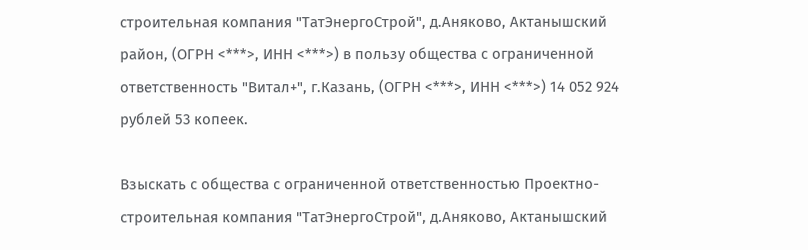строительная компания "ТатЭнергоСтрой", д.Аняково, Актанышский район, (ОГРН <***>, ИНН <***>) в пользу общества с ограниченной ответственность "Витал+", г.Казань, (ОГРН <***>, ИНН <***>) 14 052 924 рублей 53 копеек.

Взыскать с общества с ограниченной ответственностью Проектно-строительная компания "ТатЭнергоСтрой", д.Аняково, Актанышский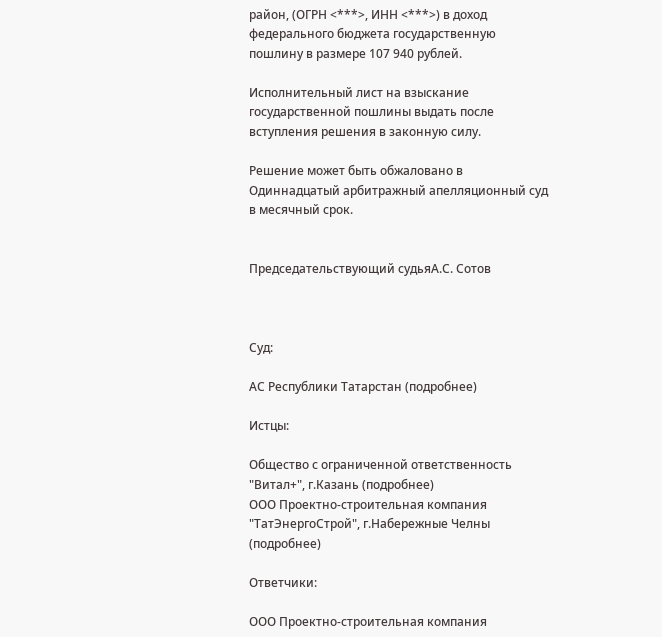район, (ОГРН <***>, ИНН <***>) в доход федерального бюджета государственную пошлину в размере 107 940 рублей.

Исполнительный лист на взыскание государственной пошлины выдать после вступления решения в законную силу.

Решение может быть обжаловано в Одиннадцатый арбитражный апелляционный суд в месячный срок.


Председательствующий судьяА.С. Сотов



Суд:

АС Республики Татарстан (подробнее)

Истцы:

Общество с ограниченной ответственность "Витал+", г.Казань (подробнее)
ООО Проектно-строительная компания "ТатЭнергоСтрой", г.Набережные Челны (подробнее)

Ответчики:

ООО Проектно-строительная компания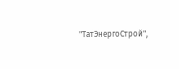"ТатЭнергоСтрой",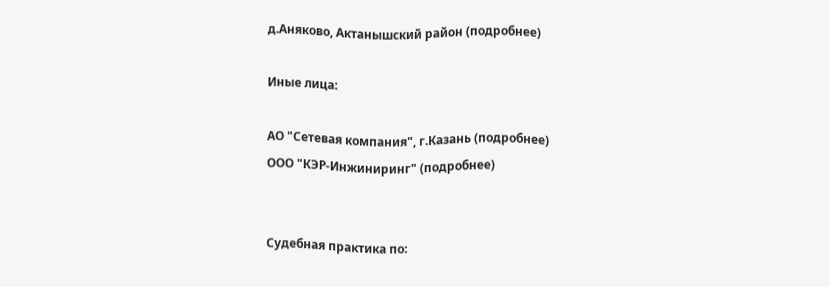д.Аняково, Актанышский район (подробнее)

Иные лица:

АО "Сетевая компания", г.Казань (подробнее)
ООО "КЭР-Инжиниринг" (подробнее)


Судебная практика по: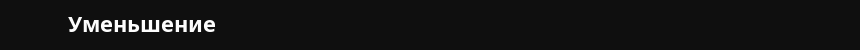Уменьшение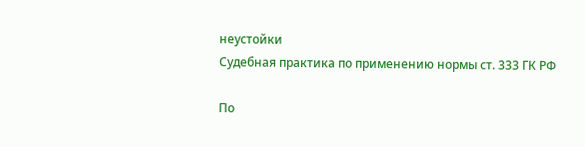неустойки
Судебная практика по применению нормы ст. 333 ГК РФ

По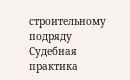строительному подряду
Судебная практика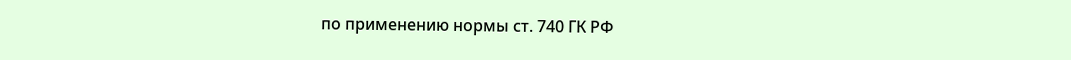по применению нормы ст. 740 ГК РФ